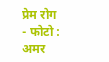प्रेम रोग
- फोटो : अमर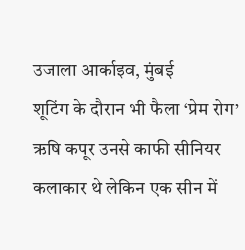उजाला आर्काइव, मुंबई
शूटिंग के दौरान भी फैला ‘प्रेम रोग’
ऋषि कपूर उनसे काफी सीनियर कलाकार थे लेकिन एक सीन में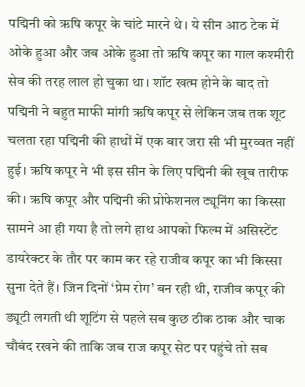पद्मिनी को ऋषि कपूर के चांटे मारने थे। ये सीन आठ टेक में ओके हुआ और जब ओके हुआ तो ऋषि कपूर का गाल कश्मीरी सेव की तरह लाल हो चुका था। शॉट खत्म होने के बाद तो पद्मिनी ने बहुत माफी मांगी ऋषि कपूर से लेकिन जब तक शूट चलता रहा पद्मिनी की हाथों में एक बार जरा सी भी मुरव्वत नहीं हुई। ऋषि कपूर ने भी इस सीन के लिए पद्मिनी की खूब तारीफ की। ऋषि कपूर और पद्मिनी की प्रोफेशनल ट्यूनिंग का किस्सा सामने आ ही गया है तो लगे हाथ आपको फिल्म में असिस्टेंट डायरेक्टर के तौर पर काम कर रहे राजीव कपूर का भी किस्सा सुना देते हैं। जिन दिनों ‘प्रेम रोग’ बन रही थी, राजीव कपूर की ड्यूटी लगती थी शूटिंग से पहले सब कुछ ठीक ठाक और चाक चौबंद रखने की ताकि जब राज कपूर सेट पर पहुंचे तो सब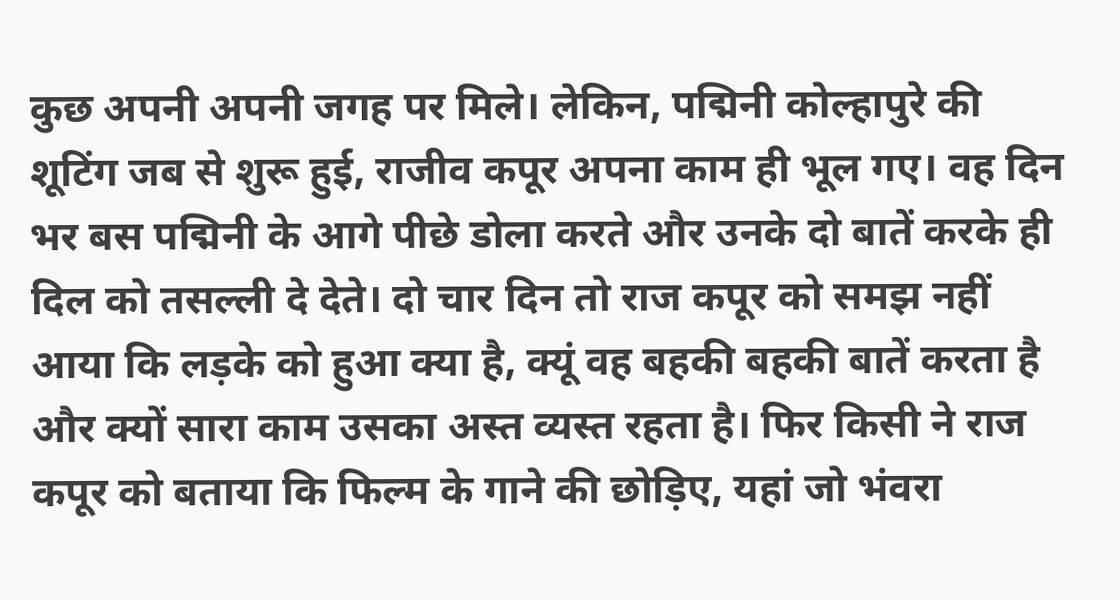कुछ अपनी अपनी जगह पर मिले। लेकिन, पद्मिनी कोल्हापुरे की शूटिंग जब से शुरू हुई, राजीव कपूर अपना काम ही भूल गए। वह दिन भर बस पद्मिनी के आगे पीछे डोला करते और उनके दो बातें करके ही दिल को तसल्ली दे देते। दो चार दिन तो राज कपूर को समझ नहीं आया कि लड़के को हुआ क्या है, क्यूं वह बहकी बहकी बातें करता है और क्यों सारा काम उसका अस्त व्यस्त रहता है। फिर किसी ने राज कपूर को बताया कि फिल्म के गाने की छोड़िए, यहां जो भंवरा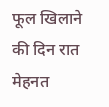फूल खिलाने की दिन रात मेहनत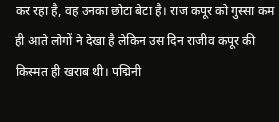कर रहा है, वह उनका छोटा बेटा है। राज कपूर को गुस्सा कम ही आते लोगों ने देखा है लेकिन उस दिन राजीव कपूर की किस्मत ही खराब थी। पद्मिनी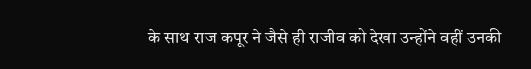के साथ राज कपूर ने जैसे ही राजीव को देखा उन्होंने वहीं उनकी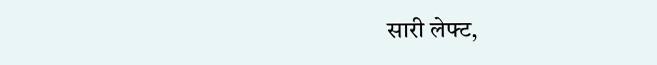सारी लेफ्ट,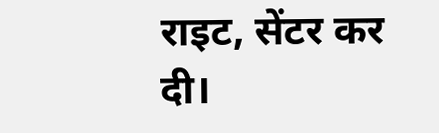राइट, सेंटर कर दी।